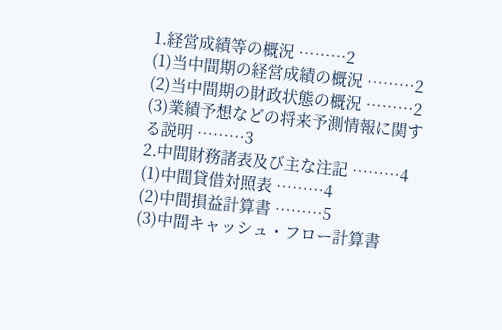1.経営成績等の概況 ………2
(1)当中間期の経営成績の概況 ………2
(2)当中間期の財政状態の概況 ………2
(3)業績予想などの将来予測情報に関する説明 ………3
2.中間財務諸表及び主な注記 ………4
(1)中間貸借対照表 ………4
(2)中間損益計算書 ………5
(3)中間キャッシュ・フロー計算書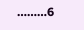………6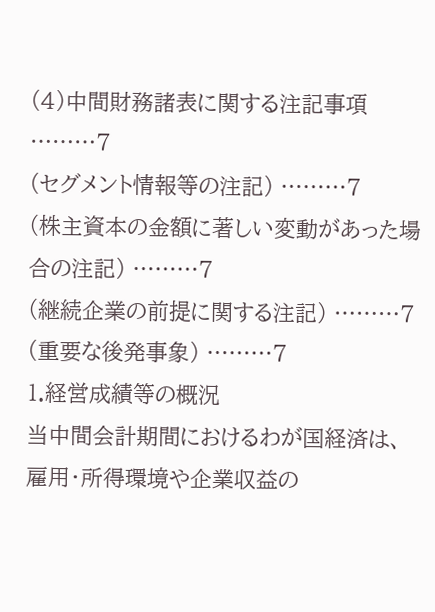(4)中間財務諸表に関する注記事項 ………7
(セグメント情報等の注記) ………7
(株主資本の金額に著しい変動があった場合の注記) ………7
(継続企業の前提に関する注記) ………7
(重要な後発事象) ………7
1.経営成績等の概況
当中間会計期間におけるわが国経済は、雇用・所得環境や企業収益の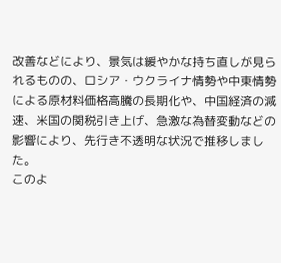改善などにより、景気は緩やかな持ち直しが見られるものの、ロシア・ウクライナ情勢や中東情勢による原材料価格高騰の長期化や、中国経済の減速、米国の関税引き上げ、急激な為替変動などの影響により、先行き不透明な状況で推移しました。
このよ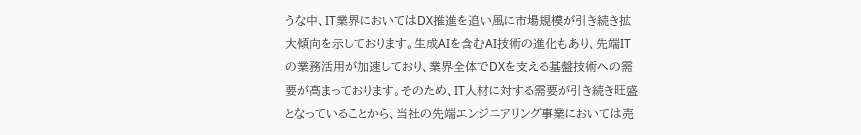うな中、IT業界においてはDX推進を追い風に市場規模が引き続き拡大傾向を示しております。生成AIを含むAI技術の進化もあり、先端ITの業務活用が加速しており、業界全体でDXを支える基盤技術への需要が高まっております。そのため、IT人材に対する需要が引き続き旺盛となっていることから、当社の先端エンジニアリング事業においては売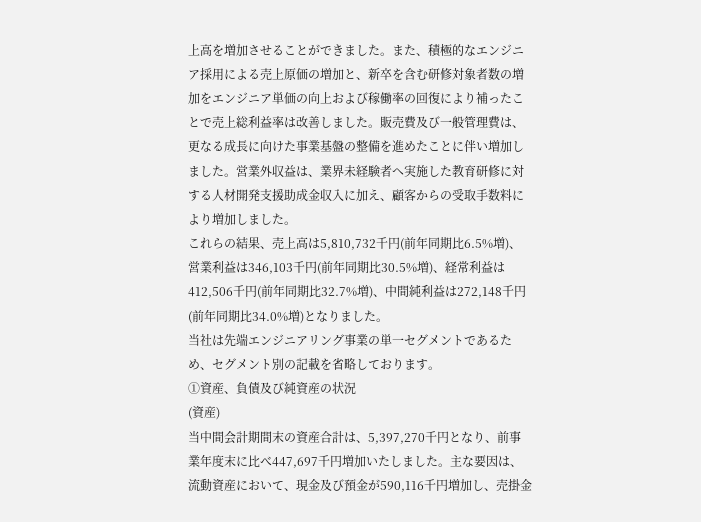上高を増加させることができました。また、積極的なエンジニア採用による売上原価の増加と、新卒を含む研修対象者数の増加をエンジニア単価の向上および稼働率の回復により補ったことで売上総利益率は改善しました。販売費及び一般管理費は、更なる成長に向けた事業基盤の整備を進めたことに伴い増加しました。営業外収益は、業界未経験者へ実施した教育研修に対する人材開発支援助成金収入に加え、顧客からの受取手数料により増加しました。
これらの結果、売上高は5,810,732千円(前年同期比6.5%増)、営業利益は346,103千円(前年同期比30.5%増)、経常利益は412,506千円(前年同期比32.7%増)、中間純利益は272,148千円(前年同期比34.0%増)となりました。
当社は先端エンジニアリング事業の単一セグメントであるため、セグメント別の記載を省略しております。
①資産、負債及び純資産の状況
(資産)
当中間会計期間末の資産合計は、5,397,270千円となり、前事業年度末に比べ447,697千円増加いたしました。主な要因は、流動資産において、現金及び預金が590,116千円増加し、売掛金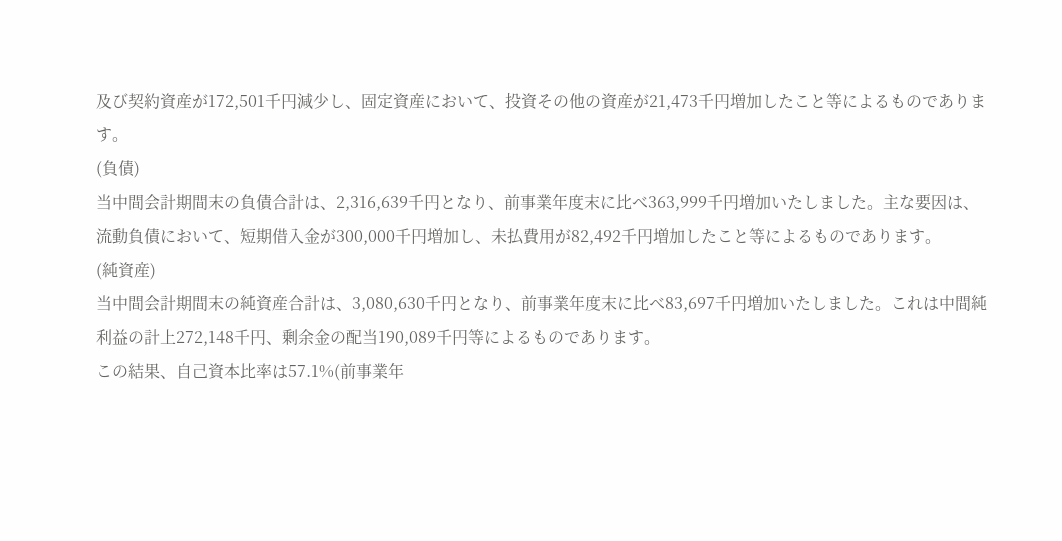及び契約資産が172,501千円減少し、固定資産において、投資その他の資産が21,473千円増加したこと等によるものであります。
(負債)
当中間会計期間末の負債合計は、2,316,639千円となり、前事業年度末に比べ363,999千円増加いたしました。主な要因は、流動負債において、短期借入金が300,000千円増加し、未払費用が82,492千円増加したこと等によるものであります。
(純資産)
当中間会計期間末の純資産合計は、3,080,630千円となり、前事業年度末に比べ83,697千円増加いたしました。これは中間純利益の計上272,148千円、剰余金の配当190,089千円等によるものであります。
この結果、自己資本比率は57.1%(前事業年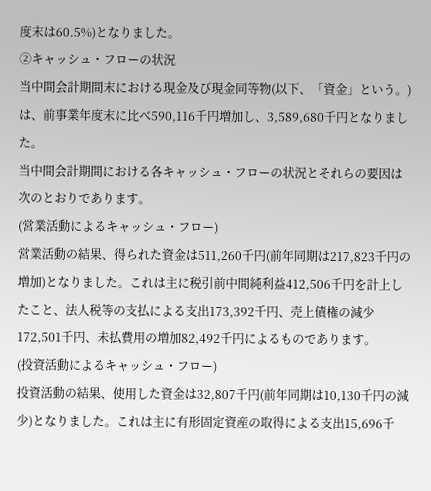度末は60.5%)となりました。
②キャッシュ・フローの状況
当中間会計期間末における現金及び現金同等物(以下、「資金」という。)は、前事業年度末に比べ590,116千円増加し、3,589,680千円となりました。
当中間会計期間における各キャッシュ・フローの状況とそれらの要因は次のとおりであります。
(営業活動によるキャッシュ・フロー)
営業活動の結果、得られた資金は511,260千円(前年同期は217,823千円の増加)となりました。これは主に税引前中間純利益412,506千円を計上したこと、法人税等の支払による支出173,392千円、売上債権の減少172,501千円、未払費用の増加82,492千円によるものであります。
(投資活動によるキャッシュ・フロー)
投資活動の結果、使用した資金は32,807千円(前年同期は10,130千円の減少)となりました。これは主に有形固定資産の取得による支出15,696千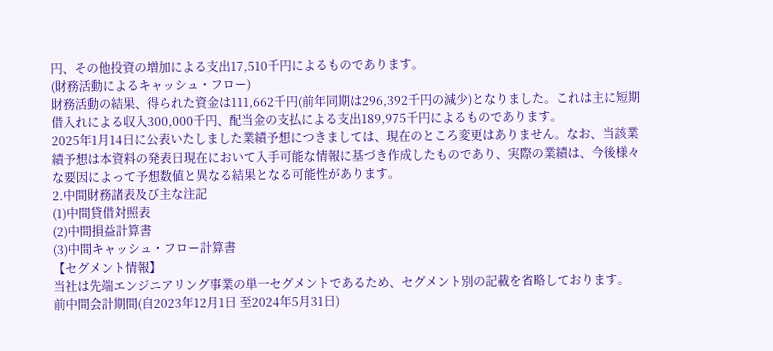円、その他投資の増加による支出17,510千円によるものであります。
(財務活動によるキャッシュ・フロー)
財務活動の結果、得られた資金は111,662千円(前年同期は296,392千円の減少)となりました。これは主に短期借入れによる収入300,000千円、配当金の支払による支出189,975千円によるものであります。
2025年1月14日に公表いたしました業績予想につきましては、現在のところ変更はありません。なお、当該業績予想は本資料の発表日現在において入手可能な情報に基づき作成したものであり、実際の業績は、今後様々な要因によって予想数値と異なる結果となる可能性があります。
2.中間財務諸表及び主な注記
(1)中間貸借対照表
(2)中間損益計算書
(3)中間キャッシュ・フロー計算書
【セグメント情報】
当社は先端エンジニアリング事業の単一セグメントであるため、セグメント別の記載を省略しております。
前中間会計期間(自2023年12月1日 至2024年5月31日)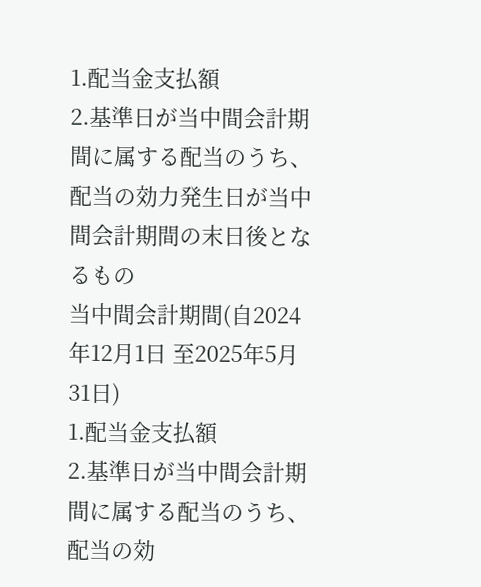1.配当金支払額
2.基準日が当中間会計期間に属する配当のうち、配当の効力発生日が当中間会計期間の末日後となるもの
当中間会計期間(自2024年12月1日 至2025年5月31日)
1.配当金支払額
2.基準日が当中間会計期間に属する配当のうち、配当の効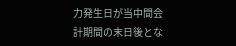力発生日が当中間会計期間の末日後とな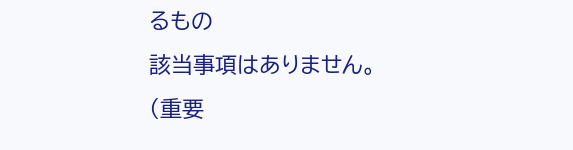るもの
該当事項はありません。
(重要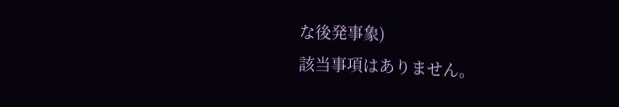な後発事象)
該当事項はありません。